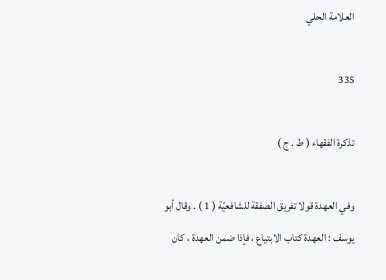العلامة الحلي

335

تذكرة الفقهاء ( ط . ج )

وفي العهدة قولا تفريق الصفقة للشافعيّة ( 1 ) . وقال أبو يوسف : العهدة كتاب الابتياع ، فإذا ضمن العهدة ، كان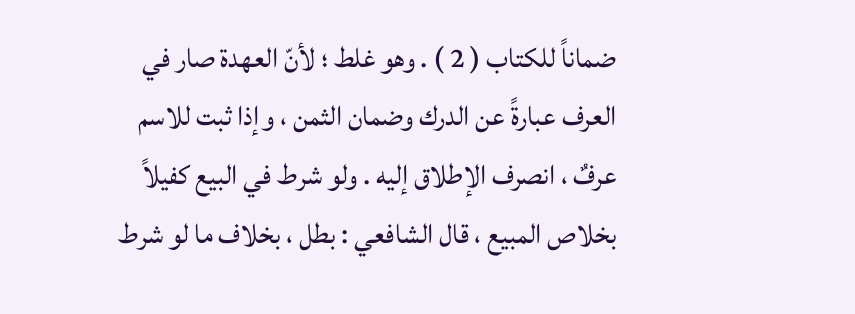ضماناً للكتاب ( 2 ) . وهو غلط ؛ لأنّ العهدة صار في العرف عبارةً عن الدرك وضمان الثمن ، وإذا ثبت للاسم عرفٌ ، انصرف الإطلاق إليه . ولو شرط في البيع كفيلاً بخلاص المبيع ، قال الشافعي : بطل ، بخلاف ما لو شرط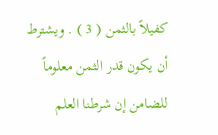كفيلاً بالثمن ( 3 ) . ويشترط أن يكون قدر الثمن معلوماً للضامن إن شرطنا العلم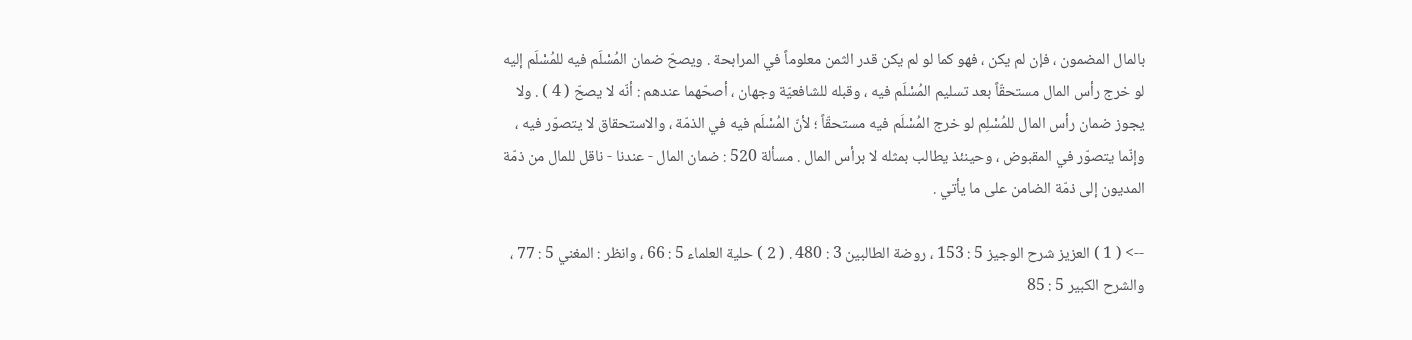بالمال المضمون ، فإن لم يكن ، فهو كما لو لم يكن قدر الثمن معلوماً في المرابحة . ويصحّ ضمان المُسْلَم فيه للمُسْلَم إليه لو خرج رأس المال مستحقّاً بعد تسليم المُسْلَم فيه ، وقبله للشافعيّة وجهان ، أصحّهما عندهم : أنّه لا يصحّ ( 4 ) . ولا يجوز ضمان رأس المال للمُسْلِم لو خرج المُسْلَم فيه مستحقّاً ؛ لأنّ المُسْلَم فيه في الذمّة ، والاستحقاق لا يتصوّر فيه ، وإنّما يتصوّر في المقبوض ، وحينئذ يطالب بمثله لا برأس المال . مسألة 520 : ضمان المال - عندنا - ناقل للمال من ذمّة المديون إلى ذمّة الضامن على ما يأتي .

--> ( 1 ) العزيز شرح الوجيز 5 : 153 ، روضة الطالبين 3 : 480 . ( 2 ) حلية العلماء 5 : 66 ، وانظر : المغني 5 : 77 ، والشرح الكبير 5 : 85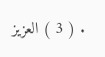. ( 3 ) العزيز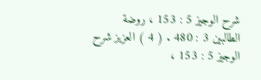شرح الوجيز 5 : 153 ، روضة الطالبين 3 : 480 . ( 4 ) العزيز شرح الوجيز 5 : 153 ،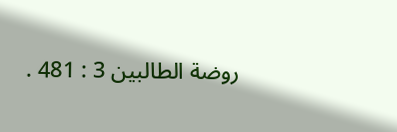روضة الطالبين 3 : 481 .